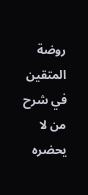روضة المتقين في شرح من لا يحضره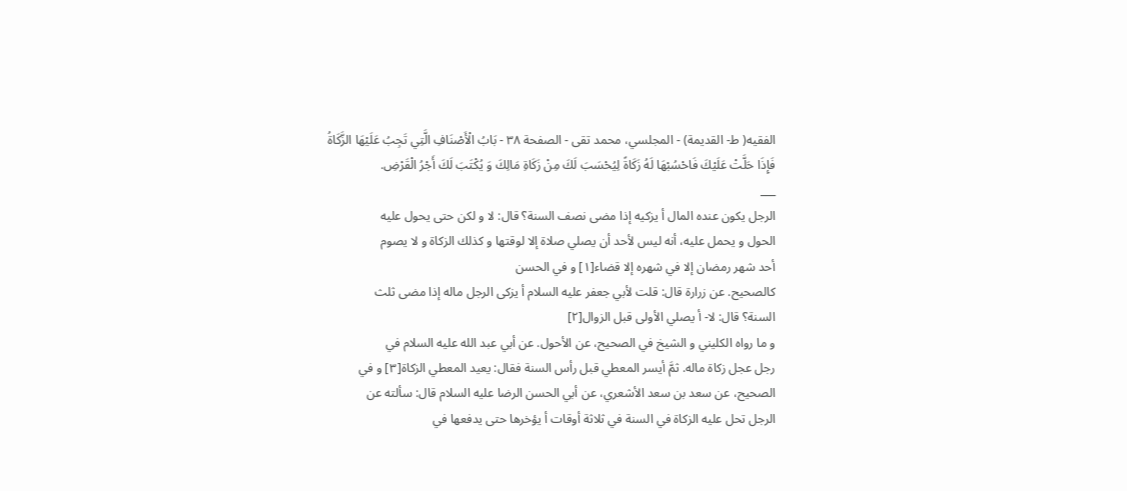الفقيه( ط- القديمة) - المجلسي، محمد تقى - الصفحة ٣٨ - بَابُ الْأَصْنَافِ الَّتِي تَجِبُ عَلَيْهَا الزَّكَاةُ
فَإِذَا حَلَّتْ عَلَيْكَ فَاحْسُبْهَا لَهُ زَكَاةً لِيُحْسَبَ لَكَ مِنْ زَكَاةِ مَالِكَ وَ يُكْتَبَ لَكَ أَجْرُ الْقَرْضِ.
___
الرجل يكون عنده المال أ يزكيه إذا مضى نصف السنة؟ قال: لا و لكن حتى يحول عليه
الحول و يحمل عليه، أنه ليس لأحد أن يصلي صلاة إلا لوقتها و كذلك الزكاة و لا يصوم
أحد شهر رمضان إلا في شهره إلا قضاء[١] و في الحسن
كالصحيح. عن زرارة قال: قلت لأبي جعفر عليه السلام أ يزكى الرجل ماله إذا مضى ثلث
السنة؟ قال: لا- أ يصلي الأولى قبل الزوال[٢]
و ما رواه الكليني و الشيخ في الصحيح، عن الأحول. عن أبي عبد الله عليه السلام في
رجل عجل زكاة ماله. ثمَّ أيسر المعطي قبل رأس السنة فقال: يعيد المعطي الزكاة[٣] و في
الصحيح، عن سعد بن سعد الأشعري، عن أبي الحسن الرضا عليه السلام قال: سألته عن
الرجل تحل عليه الزكاة في السنة في ثلاثة أوقات أ يؤخرها حتى يدفعها في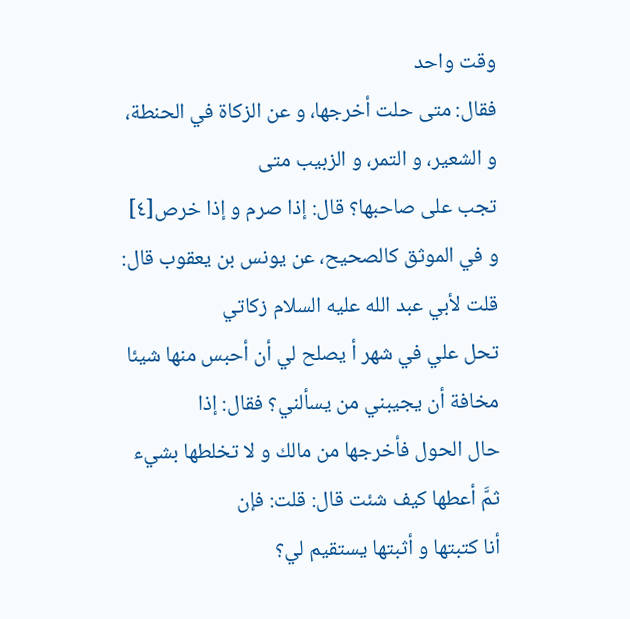وقت واحد
فقال: متى حلت أخرجها، و عن الزكاة في الحنطة، و الشعير، و التمر، و الزبيب متى
تجب على صاحبها؟ قال: إذا صرم و إذا خرص[٤]
و في الموثق كالصحيح، عن يونس بن يعقوب قال: قلت لأبي عبد الله عليه السلام زكاتي
تحل علي في شهر أ يصلح لي أن أحبس منها شيئا مخافة أن يجيبني من يسألني؟ فقال: إذا
حال الحول فأخرجها من مالك و لا تخلطها بشيء ثمَّ أعطها كيف شئت قال: قلت: فإن
أنا كتبتها و أثبتها يستقيم لي؟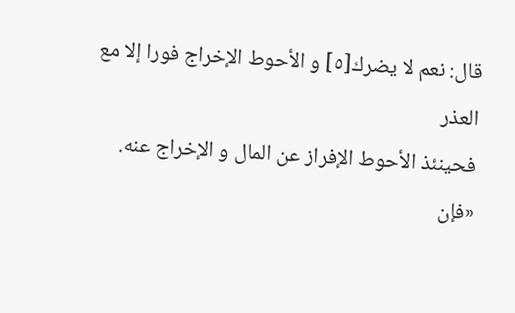قال: نعم لا يضرك[٥] و الأحوط الإخراج فورا إلا مع العذر
فحينئذ الأحوط الإفراز عن المال و الإخراج عنه.
«فإن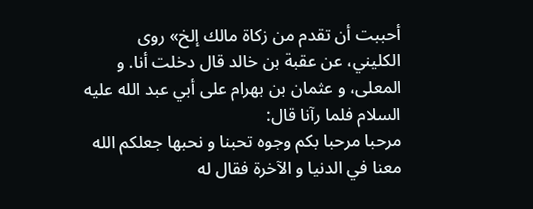أحببت أن تقدم من زكاة مالك إلخ» روى الكليني، عن عقبة بن خالد قال دخلت أنا. و المعلى، و عثمان بن بهرام على أبي عبد الله عليه السلام فلما رآنا قال:
مرحبا مرحبا بكم وجوه تحبنا و نحبها جعلكم الله معنا في الدنيا و الآخرة فقال له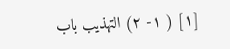[١] ( ١- ٢) التهذيب باب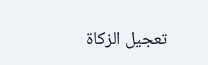تعجيل الزكاة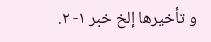و تأخيرها إلخ خبر ١- ٢.